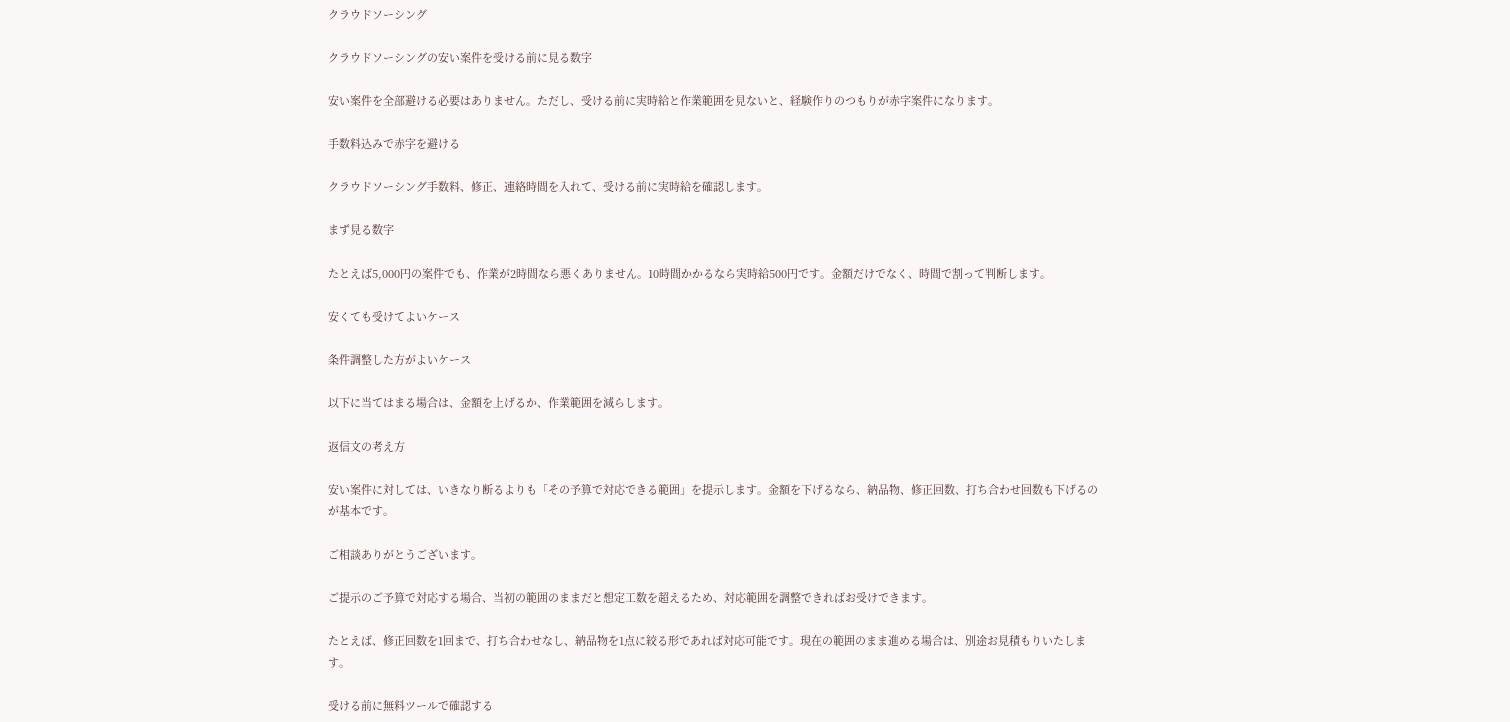クラウドソーシング

クラウドソーシングの安い案件を受ける前に見る数字

安い案件を全部避ける必要はありません。ただし、受ける前に実時給と作業範囲を見ないと、経験作りのつもりが赤字案件になります。

手数料込みで赤字を避ける

クラウドソーシング手数料、修正、連絡時間を入れて、受ける前に実時給を確認します。

まず見る数字

たとえば5,000円の案件でも、作業が2時間なら悪くありません。10時間かかるなら実時給500円です。金額だけでなく、時間で割って判断します。

安くても受けてよいケース

条件調整した方がよいケース

以下に当てはまる場合は、金額を上げるか、作業範囲を減らします。

返信文の考え方

安い案件に対しては、いきなり断るよりも「その予算で対応できる範囲」を提示します。金額を下げるなら、納品物、修正回数、打ち合わせ回数も下げるのが基本です。

ご相談ありがとうございます。

ご提示のご予算で対応する場合、当初の範囲のままだと想定工数を超えるため、対応範囲を調整できればお受けできます。

たとえば、修正回数を1回まで、打ち合わせなし、納品物を1点に絞る形であれば対応可能です。現在の範囲のまま進める場合は、別途お見積もりいたします。

受ける前に無料ツールで確認する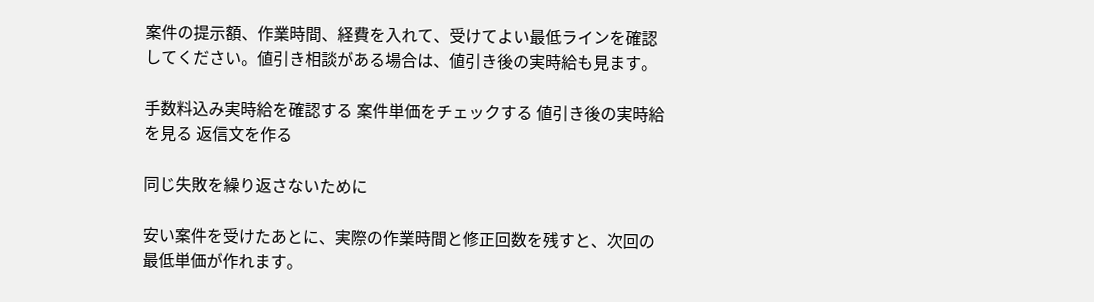案件の提示額、作業時間、経費を入れて、受けてよい最低ラインを確認してください。値引き相談がある場合は、値引き後の実時給も見ます。

手数料込み実時給を確認する 案件単価をチェックする 値引き後の実時給を見る 返信文を作る

同じ失敗を繰り返さないために

安い案件を受けたあとに、実際の作業時間と修正回数を残すと、次回の最低単価が作れます。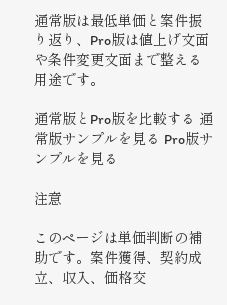通常版は最低単価と案件振り返り、Pro版は値上げ文面や条件変更文面まで整える用途です。

通常版とPro版を比較する 通常版サンプルを見る Pro版サンプルを見る

注意

このページは単価判断の補助です。案件獲得、契約成立、収入、価格交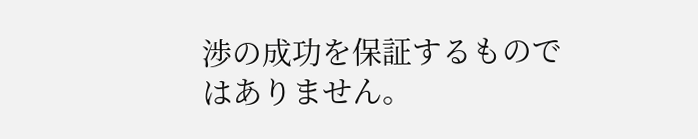渉の成功を保証するものではありません。